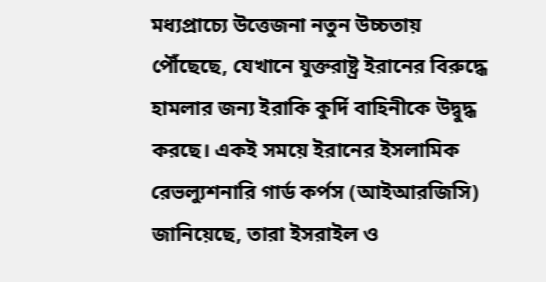মধ্যপ্রাচ্যে উত্তেজনা নতুন উচ্চতায় পৌঁছেছে, যেখানে যুক্তরাষ্ট্র ইরানের বিরুদ্ধে হামলার জন্য ইরাকি কুর্দি বাহিনীকে উদ্বুদ্ধ করছে। একই সময়ে ইরানের ইসলামিক রেভল্যুশনারি গার্ড কর্পস (আইআরজিসি) জানিয়েছে, তারা ইসরাইল ও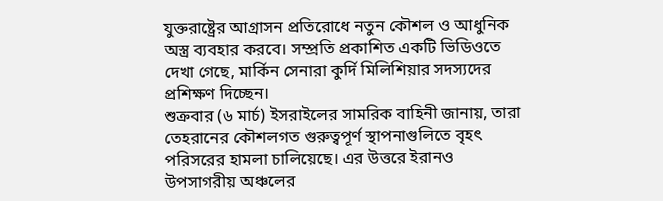যুক্তরাষ্ট্রের আগ্রাসন প্রতিরোধে নতুন কৌশল ও আধুনিক অস্ত্র ব্যবহার করবে। সম্প্রতি প্রকাশিত একটি ভিডিওতে দেখা গেছে, মার্কিন সেনারা কুর্দি মিলিশিয়ার সদস্যদের প্রশিক্ষণ দিচ্ছেন।
শুক্রবার (৬ মার্চ) ইসরাইলের সামরিক বাহিনী জানায়, তারা তেহরানের কৌশলগত গুরুত্বপূর্ণ স্থাপনাগুলিতে বৃহৎ পরিসরের হামলা চালিয়েছে। এর উত্তরে ইরানও উপসাগরীয় অঞ্চলের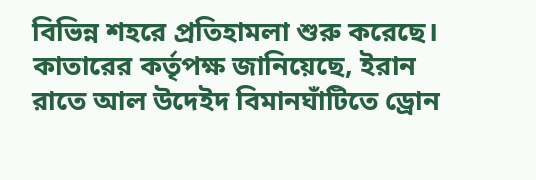বিভিন্ন শহরে প্রতিহামলা শুরু করেছে। কাতারের কর্তৃপক্ষ জানিয়েছে, ইরান রাতে আল উদেইদ বিমানঘাঁটিতে ড্রোন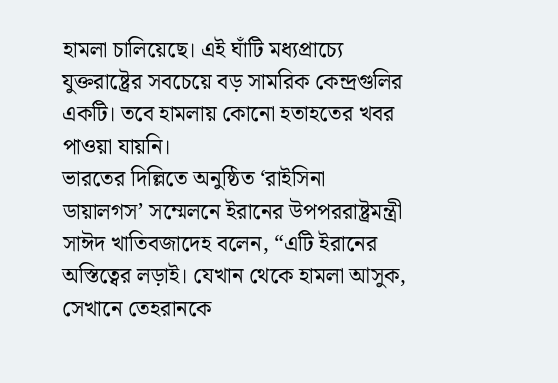হামলা চালিয়েছে। এই ঘাঁটি মধ্যপ্রাচ্যে যুক্তরাষ্ট্রের সবচেয়ে বড় সামরিক কেন্দ্রগুলির একটি। তবে হামলায় কোনো হতাহতের খবর পাওয়া যায়নি।
ভারতের দিল্লিতে অনুষ্ঠিত ‘রাইসিনা ডায়ালগস’ সম্মেলনে ইরানের উপপররাষ্ট্রমন্ত্রী সাঈদ খাতিবজাদেহ বলেন, “এটি ইরানের অস্তিত্বের লড়াই। যেখান থেকে হামলা আসুক, সেখানে তেহরানকে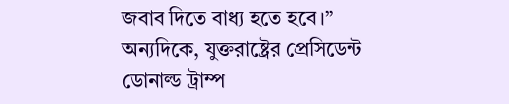জবাব দিতে বাধ্য হতে হবে।” অন্যদিকে, যুক্তরাষ্ট্রের প্রেসিডেন্ট ডোনাল্ড ট্রাম্প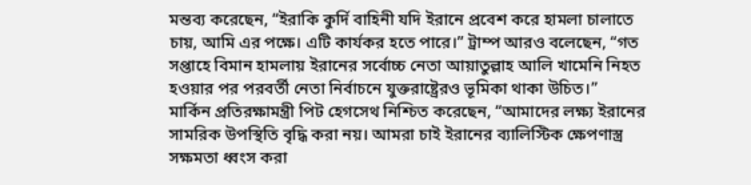মন্তব্য করেছেন, “ইরাকি কুর্দি বাহিনী যদি ইরানে প্রবেশ করে হামলা চালাতে চায়, আমি এর পক্ষে। এটি কার্যকর হতে পারে।” ট্রাম্প আরও বলেছেন, “গত সপ্তাহে বিমান হামলায় ইরানের সর্বোচ্চ নেতা আয়াতুল্লাহ আলি খামেনি নিহত হওয়ার পর পরবর্তী নেতা নির্বাচনে যুক্তরাষ্ট্রেরও ভূমিকা থাকা উচিত।”
মার্কিন প্রতিরক্ষামন্ত্রী পিট হেগসেথ নিশ্চিত করেছেন, “আমাদের লক্ষ্য ইরানের সামরিক উপস্থিতি বৃদ্ধি করা নয়। আমরা চাই ইরানের ব্যালিস্টিক ক্ষেপণাস্ত্র সক্ষমতা ধ্বংস করা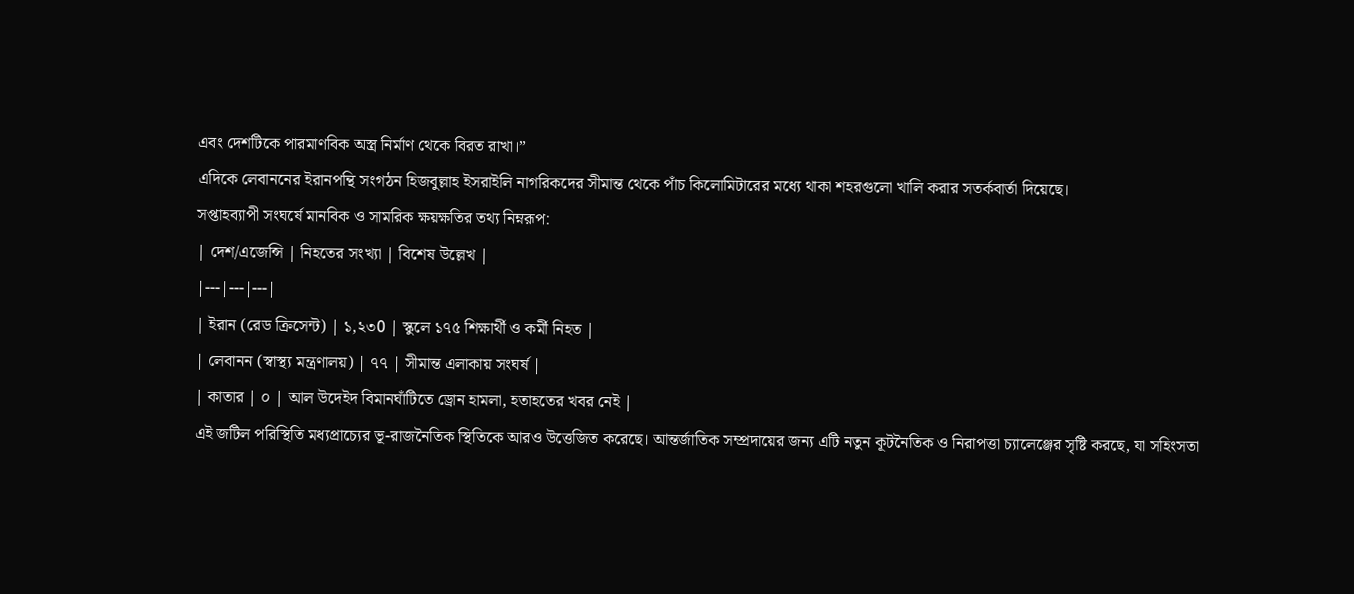এবং দেশটিকে পারমাণবিক অস্ত্র নির্মাণ থেকে বিরত রাখা।”
এদিকে লেবাননের ইরানপন্থি সংগঠন হিজবুল্লাহ ইসরাইলি নাগরিকদের সীমান্ত থেকে পাঁচ কিলোমিটারের মধ্যে থাকা শহরগুলো খালি করার সতর্কবার্তা দিয়েছে।
সপ্তাহব্যাপী সংঘর্ষে মানবিক ও সামরিক ক্ষয়ক্ষতির তথ্য নিম্নরূপ:
| দেশ/এজেন্সি | নিহতের সংখ্যা | বিশেষ উল্লেখ |
|---|---|---|
| ইরান (রেড ক্রিসেন্ট) | ১,২৩0 | স্কুলে ১৭৫ শিক্ষার্থী ও কর্মী নিহত |
| লেবানন (স্বাস্থ্য মন্ত্রণালয়) | ৭৭ | সীমান্ত এলাকায় সংঘর্ষ |
| কাতার | ০ | আল উদেইদ বিমানঘাঁটিতে ড্রোন হামলা, হতাহতের খবর নেই |
এই জটিল পরিস্থিতি মধ্যপ্রাচ্যের ভূ-রাজনৈতিক স্থিতিকে আরও উত্তেজিত করেছে। আন্তর্জাতিক সম্প্রদায়ের জন্য এটি নতুন কূটনৈতিক ও নিরাপত্তা চ্যালেঞ্জের সৃষ্টি করছে, যা সহিংসতা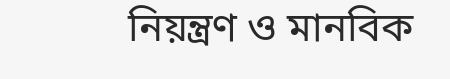নিয়ন্ত্রণ ও মানবিক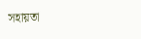সহায়তা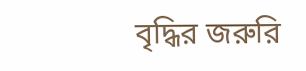বৃদ্ধির জরুরি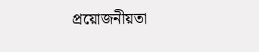প্রয়োজনীয়তা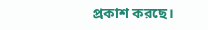প্রকাশ করছে।